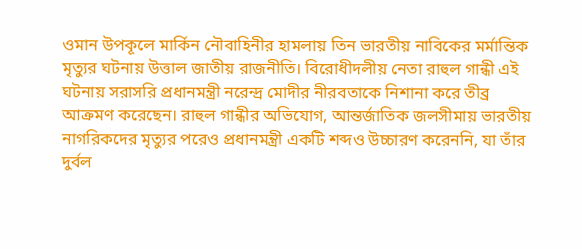ওমান উপকূলে মার্কিন নৌবাহিনীর হামলায় তিন ভারতীয় নাবিকের মর্মান্তিক মৃত্যুর ঘটনায় উত্তাল জাতীয় রাজনীতি। বিরোধীদলীয় নেতা রাহুল গান্ধী এই ঘটনায় সরাসরি প্রধানমন্ত্রী নরেন্দ্র মোদীর নীরবতাকে নিশানা করে তীব্র আক্রমণ করেছেন। রাহুল গান্ধীর অভিযোগ, আন্তর্জাতিক জলসীমায় ভারতীয় নাগরিকদের মৃত্যুর পরেও প্রধানমন্ত্রী একটি শব্দও উচ্চারণ করেননি, যা তাঁর দুর্বল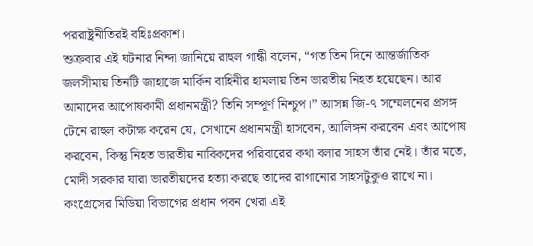পররাষ্ট্রনীতিরই বহিঃপ্রকাশ।
শুক্রবার এই ঘটনার নিন্দা জানিয়ে রাহুল গান্ধী বলেন, “গত তিন দিনে আন্তর্জাতিক জলসীমায় তিনটি জাহাজে মার্কিন বাহিনীর হামলায় তিন ভারতীয় নিহত হয়েছেন। আর আমাদের আপোষকামী প্রধানমন্ত্রী? তিনি সম্পূর্ণ নিশ্চুপ।” আসন্ন জি-৭ সম্মেলনের প্রসঙ্গ টেনে রাহুল কটাক্ষ করেন যে, সেখানে প্রধানমন্ত্রী হাসবেন, আলিঙ্গন করবেন এবং আপোষ করবেন, কিন্তু নিহত ভারতীয় নাবিকদের পরিবারের কথা বলার সাহস তাঁর নেই। তাঁর মতে, মোদী সরকার যারা ভারতীয়দের হত্যা করছে তাদের রাগানোর সাহসটুকুও রাখে না।
কংগ্রেসের মিডিয়া বিভাগের প্রধান পবন খেরা এই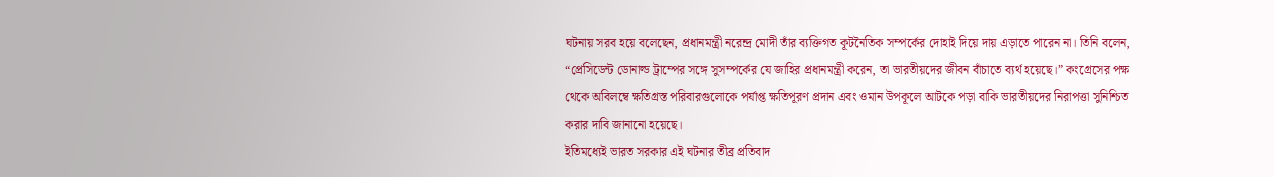ঘটনায় সরব হয়ে বলেছেন, প্রধানমন্ত্রী নরেন্দ্র মোদী তাঁর ব্যক্তিগত কূটনৈতিক সম্পর্কের দোহাই দিয়ে দায় এড়াতে পারেন না। তিনি বলেন, “প্রেসিডেন্ট ডোনাল্ড ট্রাম্পের সঙ্গে সুসম্পর্কের যে জাহির প্রধানমন্ত্রী করেন, তা ভারতীয়দের জীবন বাঁচাতে ব্যর্থ হয়েছে।” কংগ্রেসের পক্ষ থেকে অবিলম্বে ক্ষতিগ্রস্ত পরিবারগুলোকে পর্যাপ্ত ক্ষতিপূরণ প্রদান এবং ওমান উপকূলে আটকে পড়া বাকি ভারতীয়দের নিরাপত্তা সুনিশ্চিত করার দাবি জানানো হয়েছে।
ইতিমধ্যেই ভারত সরকার এই ঘটনার তীব্র প্রতিবাদ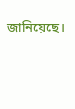জানিয়েছে।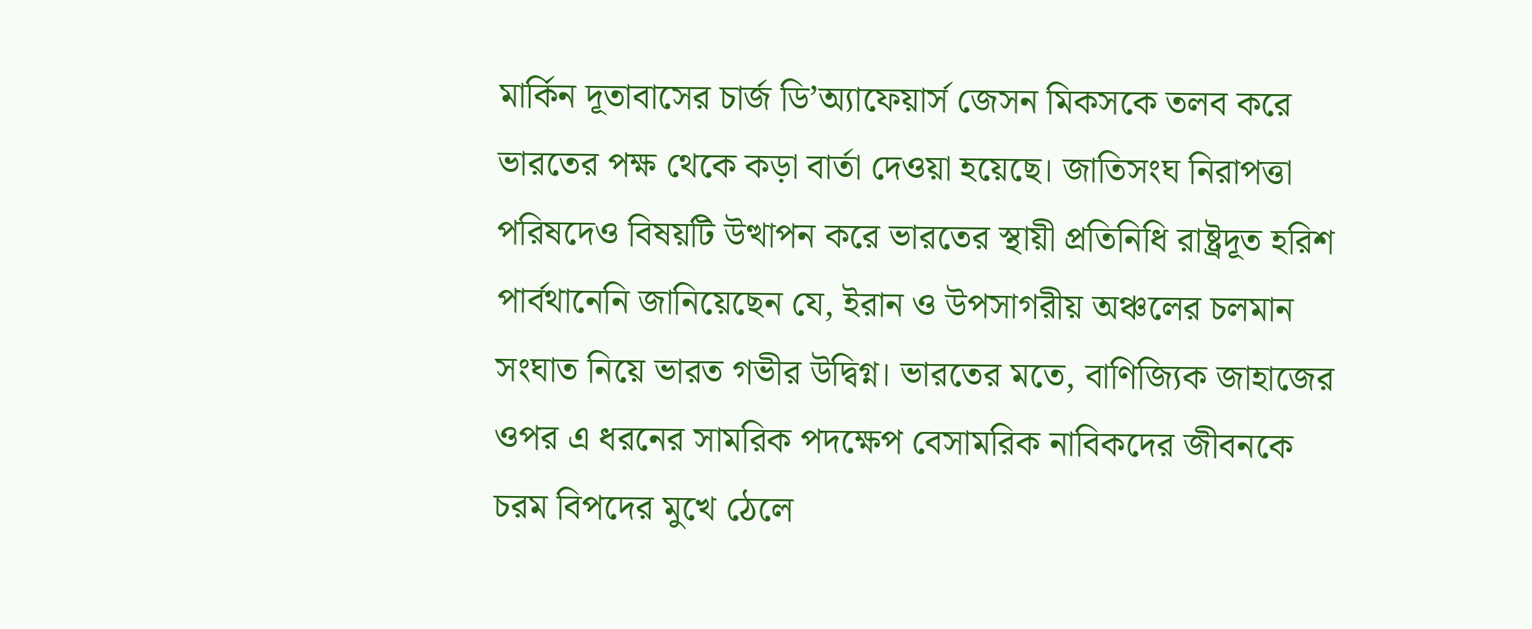মার্কিন দূতাবাসের চার্জ ডি’অ্যাফেয়ার্স জেসন মিকসকে তলব করে ভারতের পক্ষ থেকে কড়া বার্তা দেওয়া হয়েছে। জাতিসংঘ নিরাপত্তা পরিষদেও বিষয়টি উত্থাপন করে ভারতের স্থায়ী প্রতিনিধি রাষ্ট্রদূত হরিশ পার্বথানেনি জানিয়েছেন যে, ইরান ও উপসাগরীয় অঞ্চলের চলমান সংঘাত নিয়ে ভারত গভীর উদ্বিগ্ন। ভারতের মতে, বাণিজ্যিক জাহাজের ওপর এ ধরনের সামরিক পদক্ষেপ বেসামরিক নাবিকদের জীবনকে চরম বিপদের মুখে ঠেলে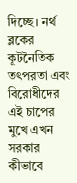দিচ্ছে। নর্থ ব্লকের কূটনৈতিক তৎপরতা এবং বিরোধীদের এই চাপের মুখে এখন সরকার কীভাবে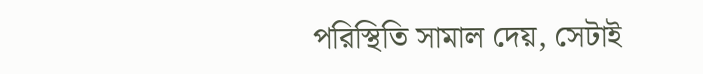পরিস্থিতি সামাল দেয়, সেটাই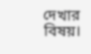দেখার বিষয়।